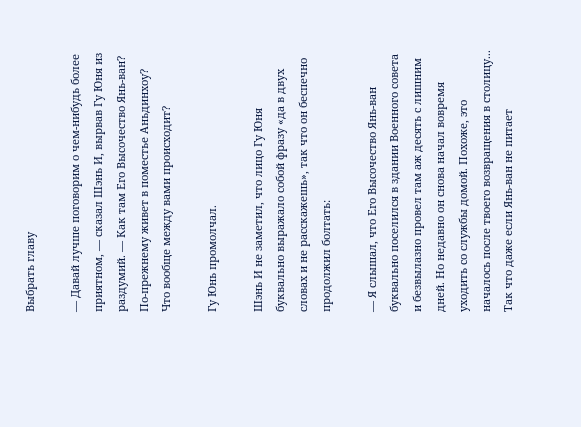Выбрать главу

— Давай лучше поговорим о чем-нибудь более приятном, — сказал Шэнь И, вырвав Гу Юня из раздумий. — Как там Его Высочество Янь-ван? По-прежнему живет в поместье Аньдинхоу? Что вообще между вами происходит?

Гу Юнь промолчал.

Шэнь И не заметил, что лицо Гу Юня буквально выражало собой фразу «да в двух словах и не расскажешь», так что он беспечно продолжил болтать:

— Я слышал, что Его Высочество Янь-ван буквально поселился в здании Военного совета и безвылазно провел там аж десять с лишним дней. Но недавно он снова начал вовремя уходить со службы домой. Похоже, это началось после твоего возвращения в столицу... Так что даже если Янь-ван не питает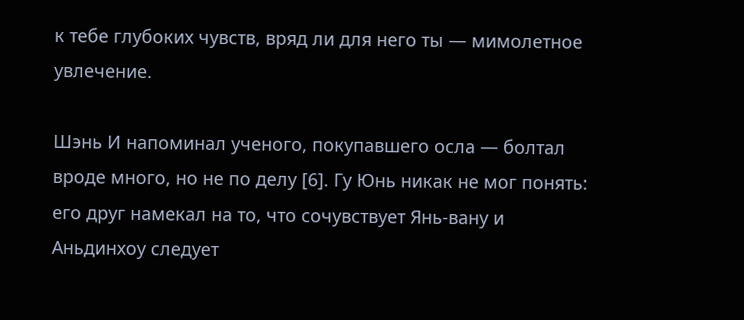к тебе глубоких чувств, вряд ли для него ты — мимолетное увлечение.

Шэнь И напоминал ученого, покупавшего осла — болтал вроде много, но не по делу [6]. Гу Юнь никак не мог понять: его друг намекал на то, что сочувствует Янь-вану и Аньдинхоу следует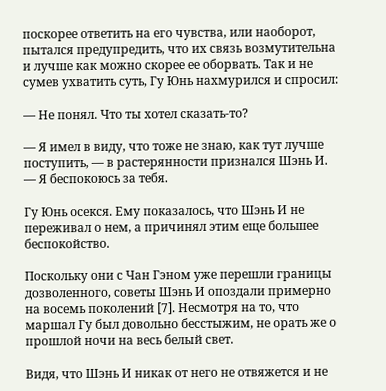поскорее ответить на его чувства, или наоборот, пытался предупредить, что их связь возмутительна и лучше как можно скорее ее оборвать. Так и не сумев ухватить суть, Гу Юнь нахмурился и спросил:

— Не понял. Что ты хотел сказать-то?

— Я имел в виду, что тоже не знаю, как тут лучше поступить, — в растерянности признался Шэнь И. — Я беспокоюсь за тебя.

Гу Юнь осекся. Ему показалось, что Шэнь И не переживал о нем, а причинял этим еще большее беспокойство.

Поскольку они с Чан Гэном уже перешли границы дозволенного, советы Шэнь И опоздали примерно на восемь поколений [7]. Несмотря на то, что маршал Гу был довольно бесстыжим, не орать же о прошлой ночи на весь белый свет.

Видя, что Шэнь И никак от него не отвяжется и не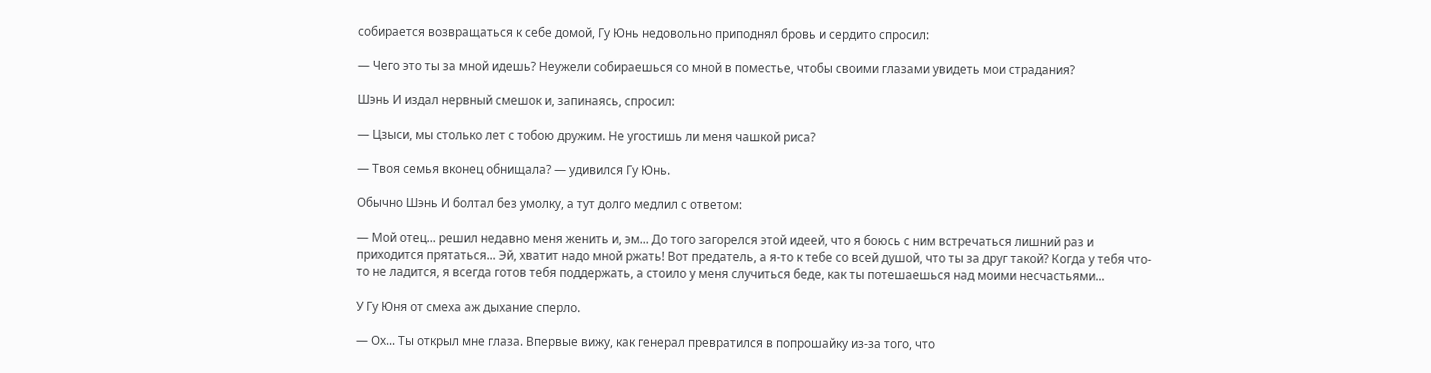собирается возвращаться к себе домой, Гу Юнь недовольно приподнял бровь и сердито спросил:

— Чего это ты за мной идешь? Неужели собираешься со мной в поместье, чтобы своими глазами увидеть мои страдания?

Шэнь И издал нервный смешок и, запинаясь, спросил:

— Цзыси, мы столько лет с тобою дружим. Не угостишь ли меня чашкой риса?

— Твоя семья вконец обнищала? — удивился Гу Юнь.

Обычно Шэнь И болтал без умолку, а тут долго медлил с ответом:

— Мой отец... решил недавно меня женить и, эм... До того загорелся этой идеей, что я боюсь с ним встречаться лишний раз и приходится прятаться... Эй, хватит надо мной ржать! Вот предатель, а я-то к тебе со всей душой, что ты за друг такой? Когда у тебя что-то не ладится, я всегда готов тебя поддержать, а стоило у меня случиться беде, как ты потешаешься над моими несчастьями...

У Гу Юня от смеха аж дыхание сперло.

— Ох... Ты открыл мне глаза. Впервые вижу, как генерал превратился в попрошайку из-за того, что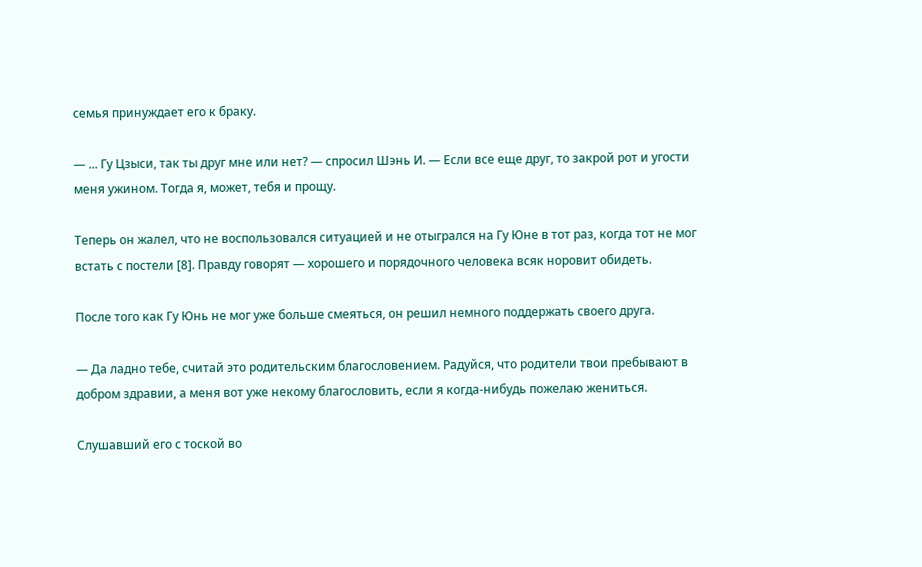семья принуждает его к браку.

— ... Гу Цзыси, так ты друг мне или нет? — спросил Шэнь И. — Если все еще друг, то закрой рот и угости меня ужином. Тогда я, может, тебя и прощу.

Теперь он жалел, что не воспользовался ситуацией и не отыгрался на Гу Юне в тот раз, когда тот не мог встать с постели [8]. Правду говорят — хорошего и порядочного человека всяк норовит обидеть.

После того как Гу Юнь не мог уже больше смеяться, он решил немного поддержать своего друга.

— Да ладно тебе, считай это родительским благословением. Радуйся, что родители твои пребывают в добром здравии, а меня вот уже некому благословить, если я когда-нибудь пожелаю жениться.

Слушавший его с тоской во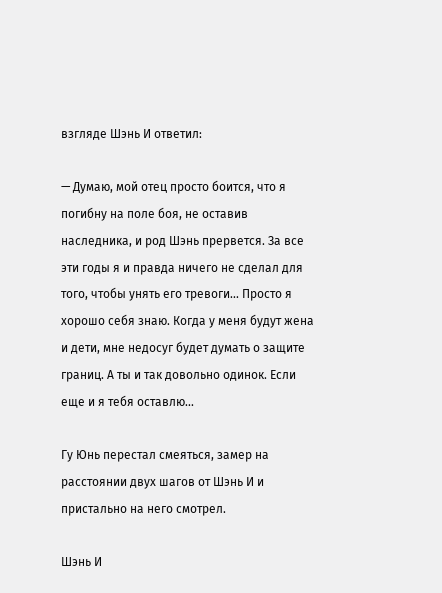взгляде Шэнь И ответил:

— Думаю, мой отец просто боится, что я погибну на поле боя, не оставив наследника, и род Шэнь прервется. За все эти годы я и правда ничего не сделал для того, чтобы унять его тревоги... Просто я хорошо себя знаю. Когда у меня будут жена и дети, мне недосуг будет думать о защите границ. А ты и так довольно одинок. Если еще и я тебя оставлю...

Гу Юнь перестал смеяться, замер на расстоянии двух шагов от Шэнь И и пристально на него смотрел.

Шэнь И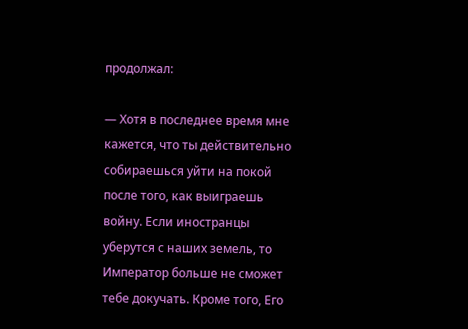продолжал:

— Хотя в последнее время мне кажется, что ты действительно собираешься уйти на покой после того, как выиграешь войну. Если иностранцы уберутся с наших земель, то Император больше не сможет тебе докучать. Кроме того, Его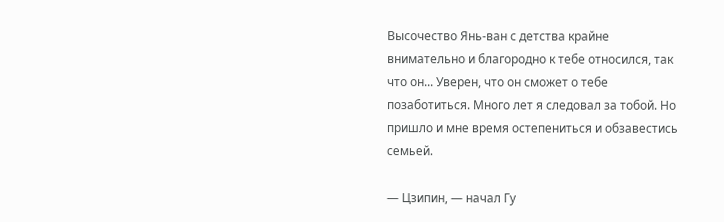Высочество Янь-ван с детства крайне внимательно и благородно к тебе относился, так что он... Уверен, что он сможет о тебе позаботиться. Много лет я следовал за тобой. Но пришло и мне время остепениться и обзавестись семьей.

— Цзипин, — начал Гу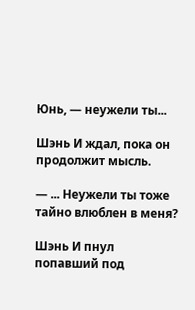Юнь, — неужели ты...

Шэнь И ждал, пока он продолжит мысль.

— ... Неужели ты тоже тайно влюблен в меня?

Шэнь И пнул попавший под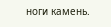ноги камень.